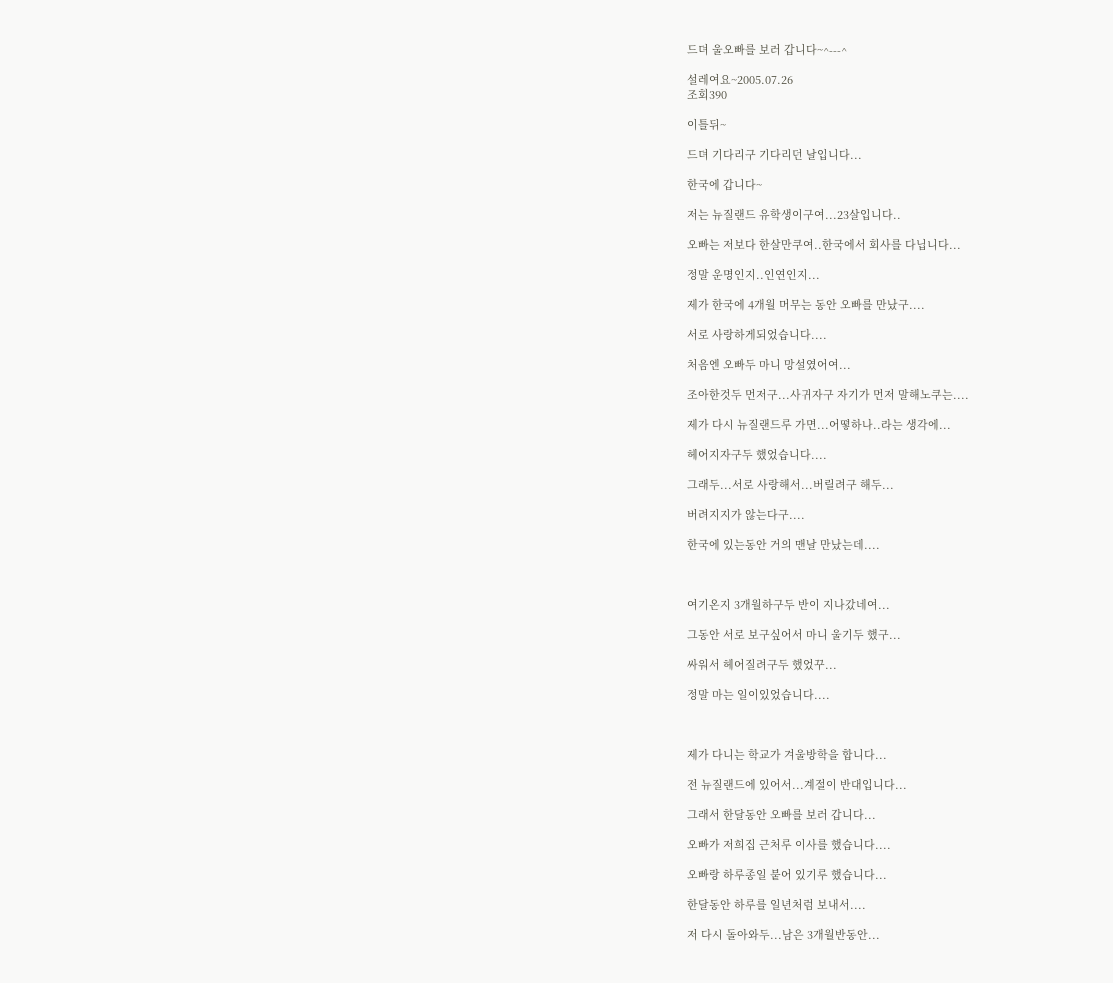드뎌 울오빠를 보러 갑니다~^---^

설레여요~2005.07.26
조회390

이틀뒤~

드뎌 기다리구 기다리던 날입니다...

한국에 갑니다~

저는 뉴질랜드 유학생이구여...23살입니다..

오빠는 저보다 한살만쿠여..한국에서 회사를 다닙니다...

정말 운명인지..인연인지...

제가 한국에 4개월 머무는 동안 오빠를 만났구....

서로 사랑하게되었습니다....

처음엔 오빠두 마니 망설였어여...

조아한것두 먼저구...사귀자구 자기가 먼저 말해노쿠는....

제가 다시 뉴질랜드루 가면...어떻하나..라는 생각에...

헤어지자구두 했었습니다....

그래두...서로 사랑해서...버릴려구 해두...

버려지지가 않는다구....

한국에 있는동안 거의 맨날 만났는데....



여기온지 3개월하구두 반이 지나갔네여...

그동안 서로 보구싶어서 마니 울기두 했구...

싸워서 헤어질려구두 했었꾸...

정말 마는 일이있었습니다....



제가 다니는 학교가 겨울방학을 합니다...

전 뉴질랜드에 있어서...계절이 반대입니다...

그래서 한달동안 오빠를 보러 갑니다...

오빠가 저희집 근처루 이사를 했습니다....

오빠랑 하루종일 붙어 있기루 했습니다...

한달동안 하루를 일년처럼 보내서....

저 다시 돌아와두...남은 3개월반동안...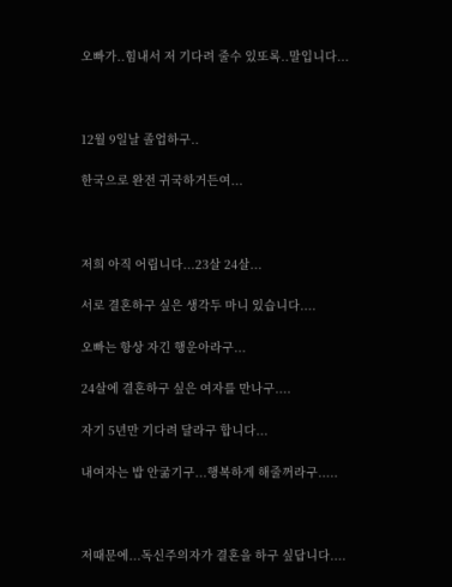오빠가..힘내서 저 기다려 줄수 있또록..말입니다...



12월 9일날 졸업하구..

한국으로 완전 귀국하거든여...



저희 아직 어립니다...23살 24살...

서로 결혼하구 싶은 생각두 마니 있습니다....

오빠는 항상 자긴 행운아라구...

24살에 결혼하구 싶은 여자를 만나구....

자기 5년만 기다려 달라구 합니다...

내여자는 밥 안굶기구...행복하게 해줄꺼라구.....



저때문에...독신주의자가 결혼을 하구 싶답니다....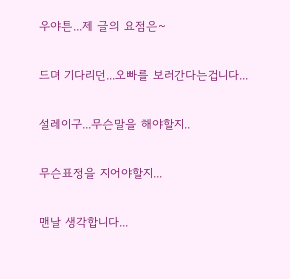우야튼...제 글의 요점은~

드뎌 기다리던...오빠를 보러간다는겁니다...

설레이구...무슨말을 해야할지..

무슨표정을 지어야할지...

맨날 생각합니다...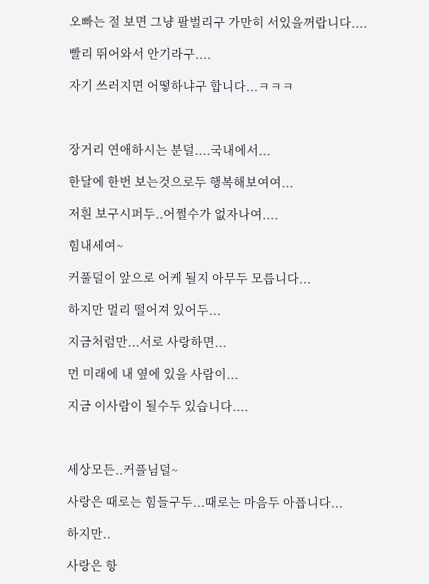오빠는 절 보면 그냥 팔벌리구 가만히 서있을꺼랍니다....

빨리 뛰어와서 안기라구....

자기 쓰러지면 어떻하냐구 합니다...ㅋㅋㅋ



장거리 연애하시는 분덜....국내에서...

한달에 한번 보는것으로두 행복해보여여...

저흰 보구시퍼두..어쩔수가 없자나여....

힘내세여~

커풀덜이 앞으로 어케 될지 아무두 모릅니다...

하지만 멀리 떨어져 있어두...

지금처럼만...서로 사랑하면...

먼 미래에 내 옆에 있을 사람이...

지금 이사람이 될수두 있습니다....



세상모든..커플님덜~

사랑은 때로는 힘들구두...때로는 마음두 아픕니다...

하지만..

사랑은 항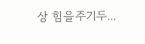상 힘을주기두...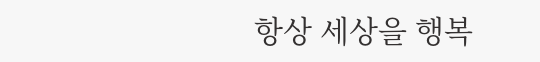항상 세상을 행복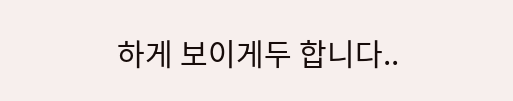하게 보이게두 합니다..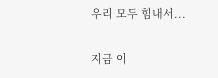우리 모두 힘내서...

지금 이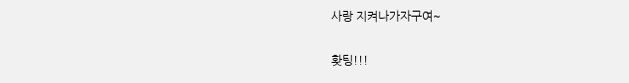사랑 지켜나가자구여~

홧팅!!!